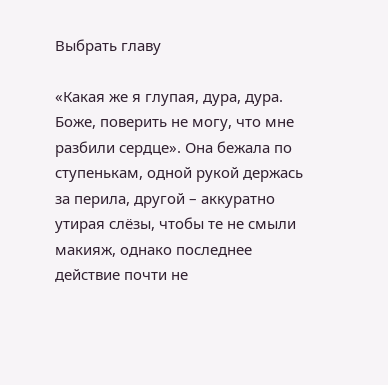Выбрать главу

«Какая же я глупая, дура, дура. Боже, поверить не могу, что мне разбили сердце». Она бежала по ступенькам, одной рукой держась за перила, другой – аккуратно утирая слёзы, чтобы те не смыли макияж, однако последнее действие почти не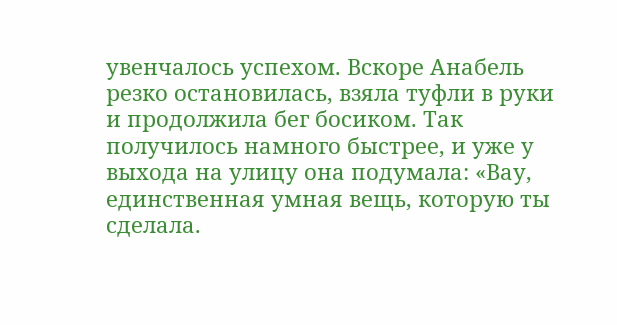увенчалось успехом. Вскоре Анабель резко остановилась, взяла туфли в руки и продолжила бег босиком. Так получилось намного быстрее, и уже у выхода на улицу она подумала: «Вау, единственная умная вещь, которую ты сделала.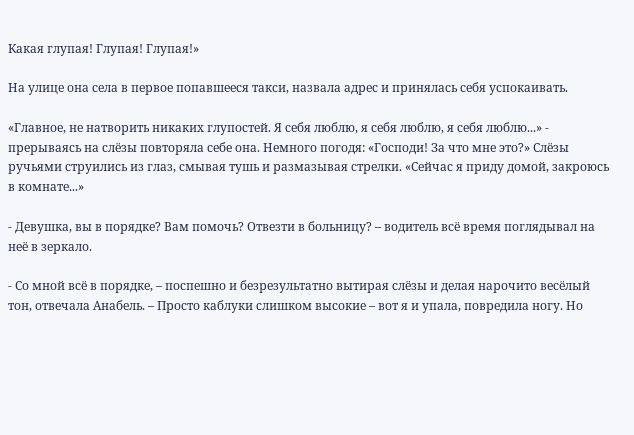Какая глупая! Глупая! Глупая!»

На улице она села в первое попавшееся такси, назвала адрес и принялась себя успокаивать.

«Главное, не натворить никаких глупостей. Я себя люблю, я себя люблю, я себя люблю...» - прерываясь на слёзы повторяла себе она. Немного погодя: «Господи! За что мне это?» Слёзы ручьями струились из глаз, смывая тушь и размазывая стрелки. «Сейчас я приду домой, закроюсь в комнате...»

- Девушка, вы в порядке? Вам помочь? Отвезти в больницу? – водитель всё время поглядывал на неё в зеркало.

- Со мной всё в порядке, – поспешно и безрезультатно вытирая слёзы и делая нарочито весёлый тон, отвечала Анабель. – Просто каблуки слишком высокие – вот я и упала, повредила ногу. Но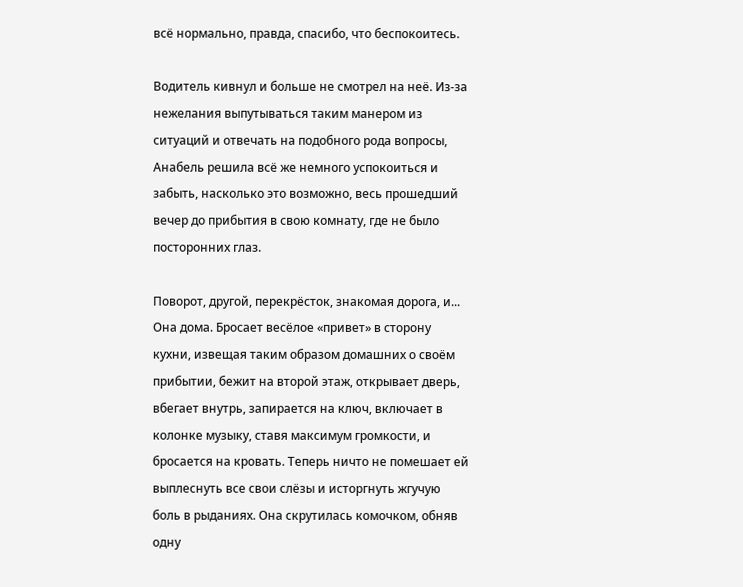всё нормально, правда, спасибо, что беспокоитесь.

Водитель кивнул и больше не смотрел на неё. Из-за нежелания выпутываться таким манером из ситуаций и отвечать на подобного рода вопросы, Анабель решила всё же немного успокоиться и забыть, насколько это возможно, весь прошедший вечер до прибытия в свою комнату, где не было посторонних глаз.

Поворот, другой, перекрёсток, знакомая дорога, и... Она дома. Бросает весёлое «привет» в сторону кухни, извещая таким образом домашних о своём прибытии, бежит на второй этаж, открывает дверь, вбегает внутрь, запирается на ключ, включает в колонке музыку, ставя максимум громкости, и бросается на кровать. Теперь ничто не помешает ей выплеснуть все свои слёзы и исторгнуть жгучую боль в рыданиях. Она скрутилась комочком, обняв одну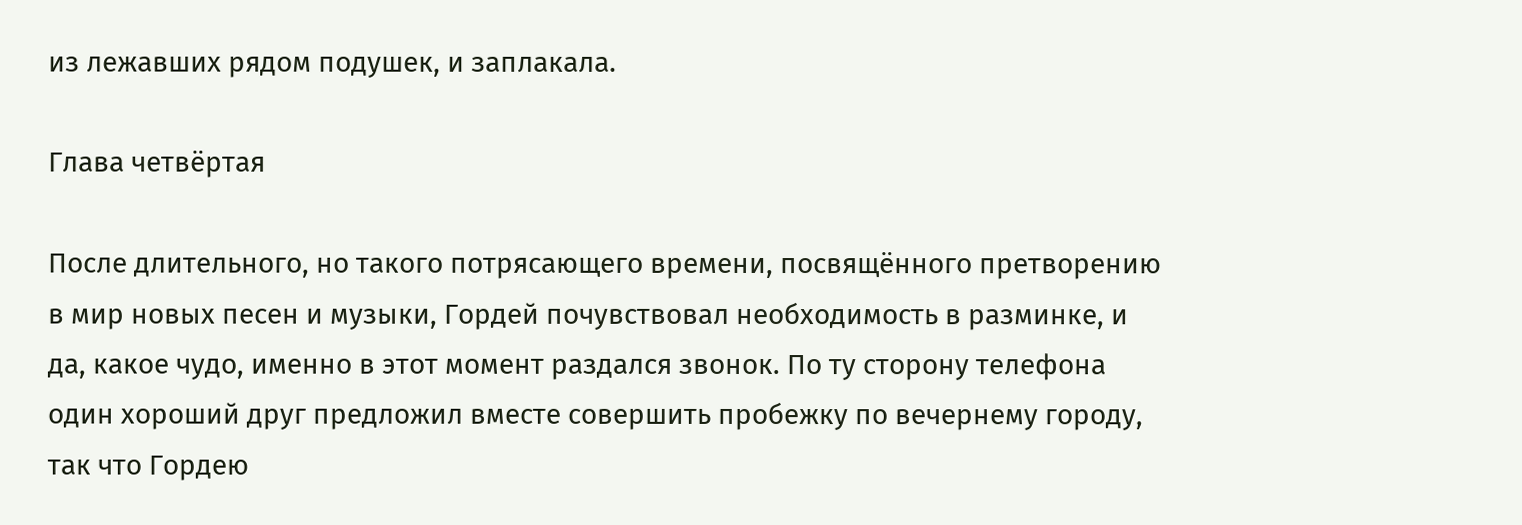из лежавших рядом подушек, и заплакала.

Глава четвёртая

После длительного, но такого потрясающего времени, посвящённого претворению в мир новых песен и музыки, Гордей почувствовал необходимость в разминке, и да, какое чудо, именно в этот момент раздался звонок. По ту сторону телефона один хороший друг предложил вместе совершить пробежку по вечернему городу, так что Гордею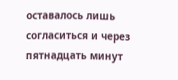оставалось лишь согласиться и через пятнадцать минут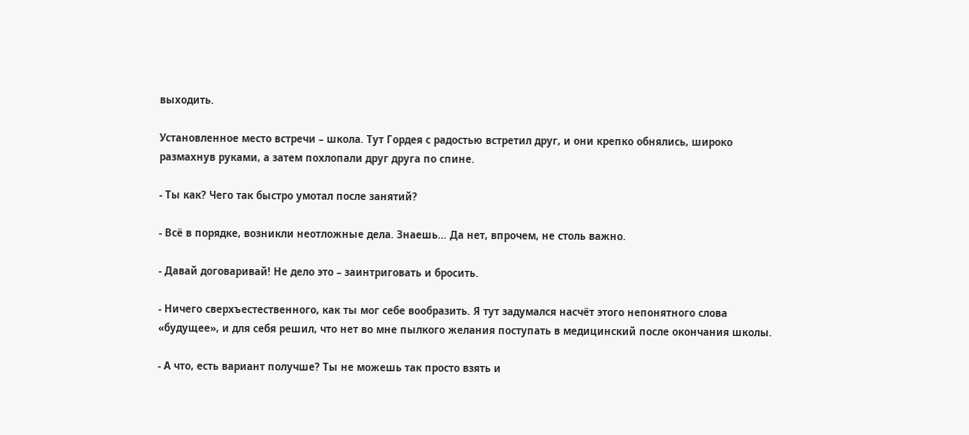выходить.

Установленное место встречи – школа. Тут Гордея с радостью встретил друг, и они крепко обнялись, широко размахнув руками, а затем похлопали друг друга по спине.

- Ты как? Чего так быстро умотал после занятий?

- Всё в порядке, возникли неотложные дела. Знаешь… Да нет, впрочем, не столь важно.

- Давай договаривай! Не дело это – заинтриговать и бросить.

- Ничего сверхъестественного, как ты мог себе вообразить. Я тут задумался насчёт этого непонятного слова «будущее», и для себя решил, что нет во мне пылкого желания поступать в медицинский после окончания школы.

- А что, есть вариант получше? Ты не можешь так просто взять и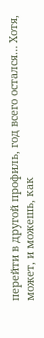перейти в другой профиль, год всего остался… Хотя, может, и можешь, как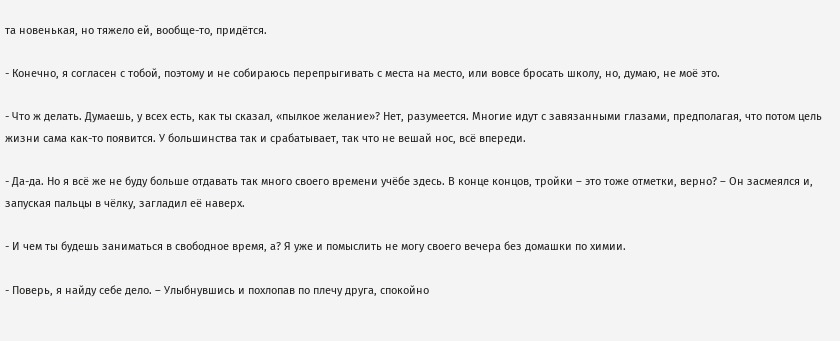та новенькая, но тяжело ей, вообще-то, придётся.

- Конечно, я согласен с тобой, поэтому и не собираюсь перепрыгивать с места на место, или вовсе бросать школу, но, думаю, не моё это.

- Что ж делать. Думаешь, у всех есть, как ты сказал, «пылкое желание»? Нет, разумеется. Многие идут с завязанными глазами, предполагая, что потом цель жизни сама как-то появится. У большинства так и срабатывает, так что не вешай нос, всё впереди.

- Да-да. Но я всё же не буду больше отдавать так много своего времени учёбе здесь. В конце концов, тройки – это тоже отметки, верно? – Он засмеялся и, запуская пальцы в чёлку, загладил её наверх.

- И чем ты будешь заниматься в свободное время, а? Я уже и помыслить не могу своего вечера без домашки по химии.

- Поверь, я найду себе дело. – Улыбнувшись и похлопав по плечу друга, спокойно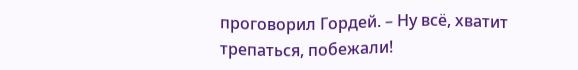проговорил Гордей. – Ну всё, хватит трепаться, побежали!